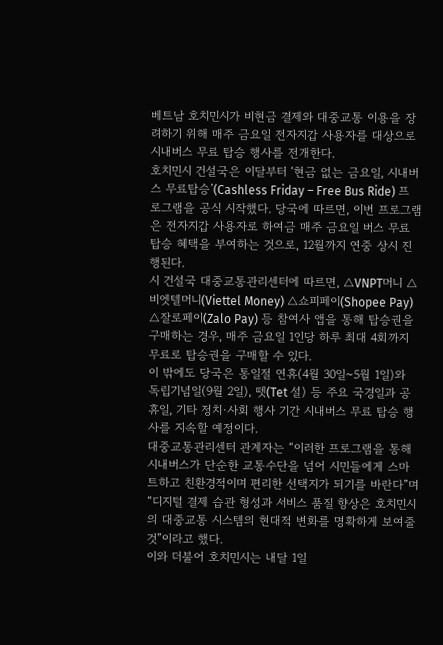베트남 호치민시가 비현금 결제와 대중교통 이용을 장려하기 위해 매주 금요일 전자지갑 사용자를 대상으로 시내버스 무료 탑승 행사를 전개한다.
호치민시 건설국은 이달부터 ‘현금 없는 금요일, 시내버스 무료탑승’(Cashless Friday – Free Bus Ride) 프로그램을 공식 시작했다. 당국에 따르면, 이번 프로그램은 전자지갑 사용자로 하여금 매주 금요일 버스 무료 탑승 혜택을 부여하는 것으로, 12월까지 연중 상시 진행된다.
시 건설국 대중교통관리센터에 따르면, △VNPT머니 △비엣텔머니(Viettel Money) △쇼피페이(Shopee Pay) △잘로페이(Zalo Pay) 등 참여사 앱을 통해 탑승권을 구매하는 경우, 매주 금요일 1인당 하루 최대 4회까지 무료로 탑승권을 구매할 수 있다.
이 밖에도 당국은 통일절 연휴(4월 30일~5월 1일)와 독립기념일(9월 2일), 뗏(Tet 설) 등 주요 국경일과 공휴일, 기타 정치·사회 행사 기간 시내버스 무료 탑승 행사를 지속할 예정이다.
대중교통관리센터 관계자는 “이러한 프로그램을 통해 시내버스가 단순한 교통수단을 넘어 시민들에게 스마트하고 친환경적이며 편리한 선택지가 되기를 바란다”며 “디지털 결제 습관 형성과 서비스 품질 향상은 호치민시의 대중교통 시스템의 현대적 변화를 명확하게 보여줄 것”이라고 했다.
이와 더불어 호치민시는 내달 1일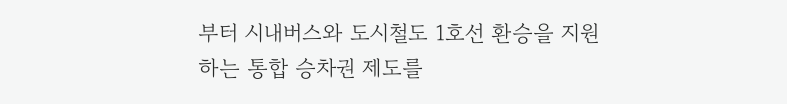부터 시내버스와 도시철도 1호선 환승을 지원하는 통합 승차권 제도를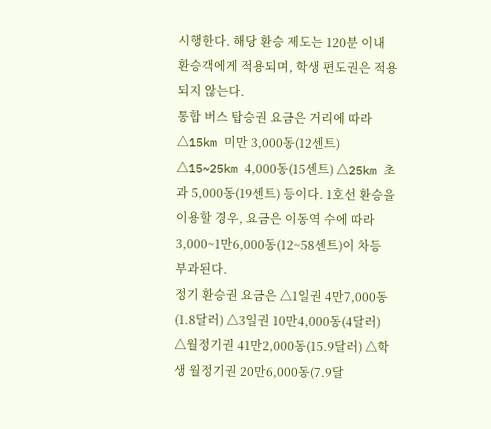시행한다. 해당 환승 제도는 120분 이내 환승객에게 적용되며, 학생 편도권은 적용되지 않는다.
통합 버스 탑승권 요금은 거리에 따라 △15km 미만 3,000동(12센트) △15~25km 4,000동(15센트) △25km 초과 5,000동(19센트) 등이다. 1호선 환승을 이용할 경우, 요금은 이동역 수에 따라 3,000~1만6,000동(12~58센트)이 차등 부과된다.
정기 환승권 요금은 △1일권 4만7,000동(1.8달러) △3일권 10만4,000동(4달러) △월정기권 41만2,000동(15.9달러) △학생 월정기권 20만6,000동(7.9달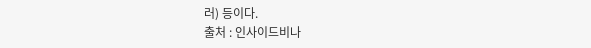러) 등이다.
출처 : 인사이드비나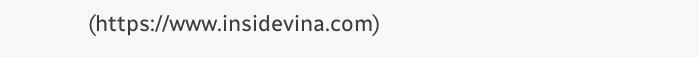(https://www.insidevina.com)